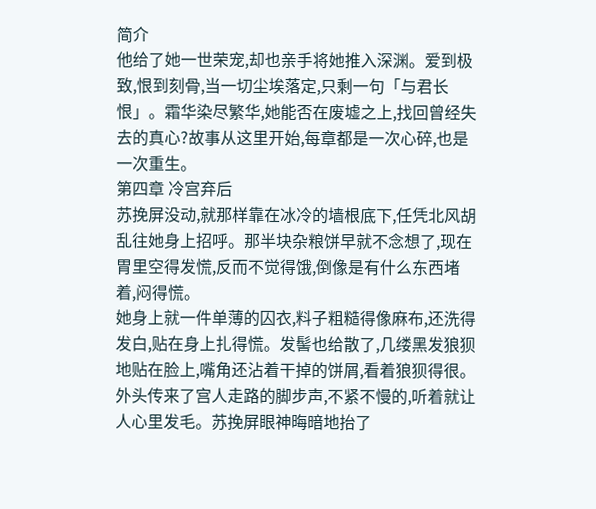简介
他给了她一世荣宠,却也亲手将她推入深渊。爱到极致,恨到刻骨,当一切尘埃落定,只剩一句「与君长恨」。霜华染尽繁华,她能否在废墟之上,找回曾经失去的真心?故事从这里开始,每章都是一次心碎,也是一次重生。
第四章 冷宫弃后
苏挽屏没动,就那样靠在冰冷的墙根底下,任凭北风胡乱往她身上招呼。那半块杂粮饼早就不念想了,现在胃里空得发慌,反而不觉得饿,倒像是有什么东西堵着,闷得慌。
她身上就一件单薄的囚衣,料子粗糙得像麻布,还洗得发白,贴在身上扎得慌。发髻也给散了,几缕黑发狼狈地贴在脸上,嘴角还沾着干掉的饼屑,看着狼狈得很。
外头传来了宫人走路的脚步声,不紧不慢的,听着就让人心里发毛。苏挽屏眼神晦暗地抬了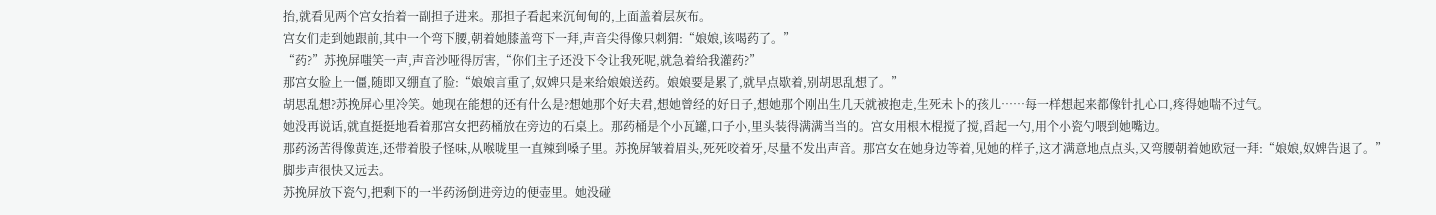抬,就看见两个宫女抬着一副担子进来。那担子看起来沉甸甸的,上面盖着层灰布。
宫女们走到她跟前,其中一个弯下腰,朝着她膝盖弯下一拜,声音尖得像只刺猬:“娘娘,该喝药了。”
“药?”苏挽屏嗤笑一声,声音沙哑得厉害,“你们主子还没下令让我死呢,就急着给我灌药?”
那宫女脸上一僵,随即又绷直了脸:“娘娘言重了,奴婢只是来给娘娘送药。娘娘要是累了,就早点歇着,别胡思乱想了。”
胡思乱想?苏挽屏心里冷笑。她现在能想的还有什么是?想她那个好夫君,想她曾经的好日子,想她那个刚出生几天就被抱走,生死未卜的孩儿……每一样想起来都像针扎心口,疼得她喘不过气。
她没再说话,就直挺挺地看着那宫女把药桶放在旁边的石桌上。那药桶是个小瓦罐,口子小,里头装得满满当当的。宫女用根木棍搅了搅,舀起一勺,用个小瓷勺喂到她嘴边。
那药汤苦得像黄连,还带着股子怪味,从喉咙里一直辣到嗓子里。苏挽屏皱着眉头,死死咬着牙,尽量不发出声音。那宫女在她身边等着,见她的样子,这才满意地点点头,又弯腰朝着她欧冠一拜:“娘娘,奴婢告退了。”
脚步声很快又远去。
苏挽屏放下瓷勺,把剩下的一半药汤倒进旁边的便壶里。她没碰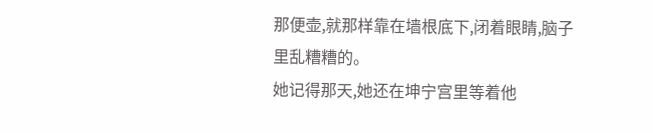那便壶,就那样靠在墙根底下,闭着眼睛,脑子里乱糟糟的。
她记得那天,她还在坤宁宫里等着他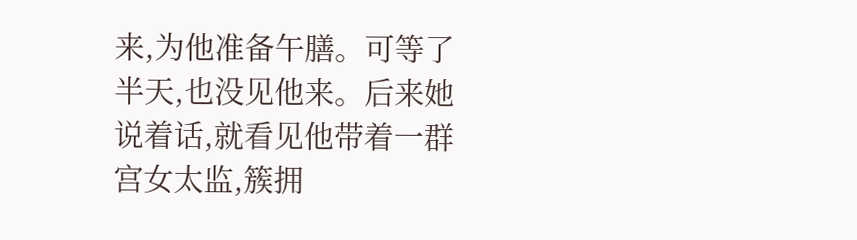来,为他准备午膳。可等了半天,也没见他来。后来她说着话,就看见他带着一群宫女太监,簇拥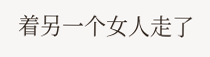着另一个女人走了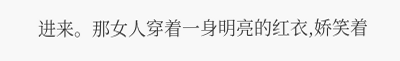进来。那女人穿着一身明亮的红衣,娇笑着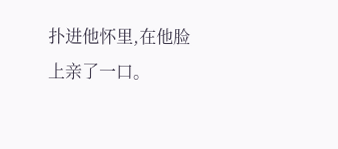扑进他怀里,在他脸上亲了一口。